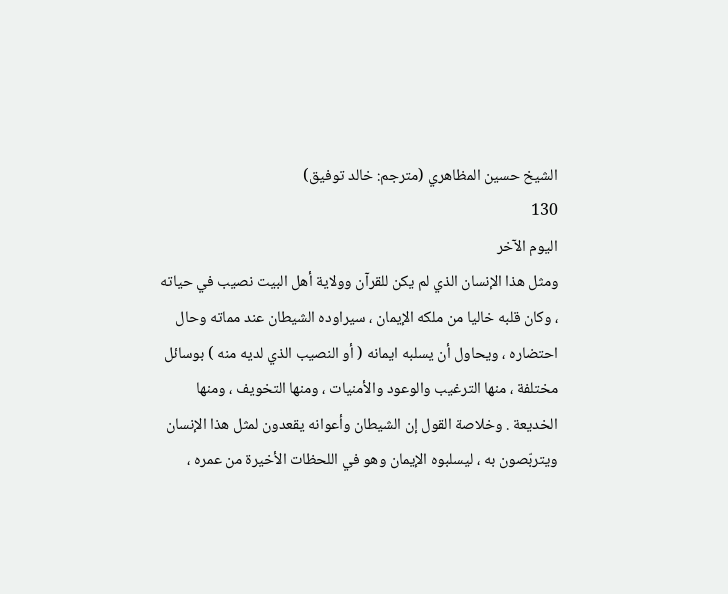الشيخ حسين المظاهري (مترجم: خالد توفيق)
130
اليوم الآخر
ومثل هذا الإنسان الذي لم يكن للقرآن وولاية أهل البيت نصيب في حياته ، وكان قلبه خاليا من ملكه الإيمان ، سيراوده الشيطان عند مماته وحال احتضاره ، ويحاول أن يسلبه ايمانه ( أو النصيب الذي لديه منه ) بوسائل مختلفة ، منها الترغيب والوعود والأمنيات ، ومنها التخويف ، ومنها الخديعة . وخلاصة القول إن الشيطان وأعوانه يقعدون لمثل هذا الإنسان ويتربّصون به ، ليسلبوه الإيمان وهو في اللحظات الأخيرة من عمره ،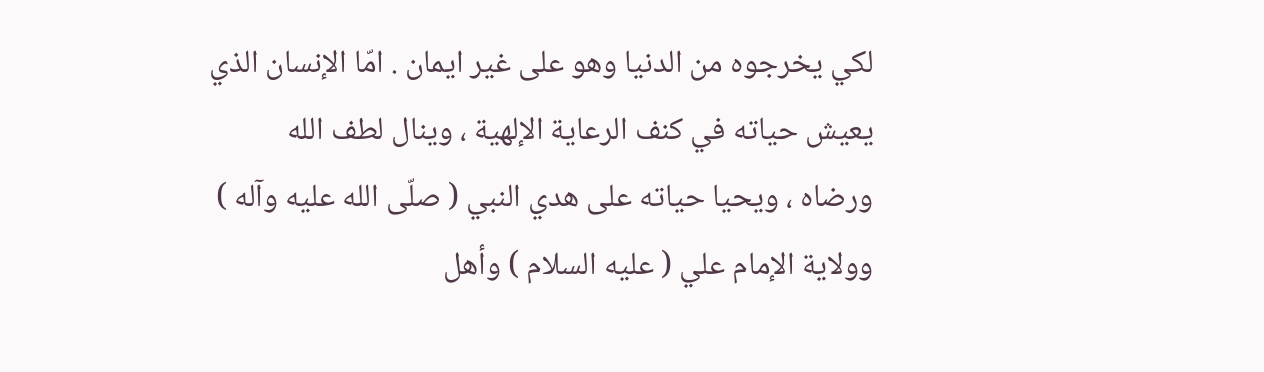لكي يخرجوه من الدنيا وهو على غير ايمان . امّا الإنسان الذي يعيش حياته في كنف الرعاية الإلهية ، وينال لطف الله ورضاه ، ويحيا حياته على هدي النبي ( صلّى الله عليه وآله ) وولاية الإمام علي ( عليه السلام ) وأهل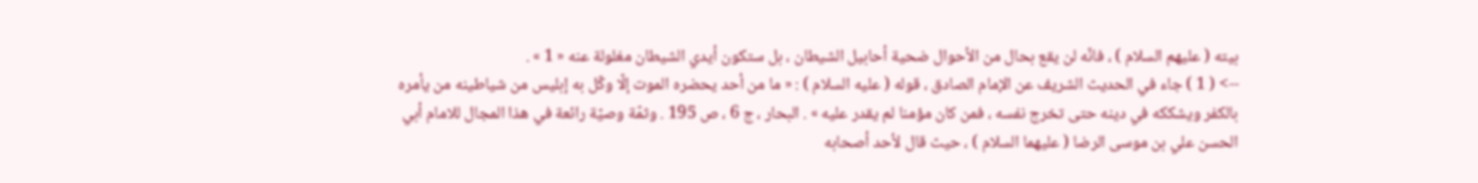بيته ( عليهم السلام ) ، فانّه لن يقع بحال من الأحوال ضحية أحابيل الشيطان ، بل ستكون أيدي الشيطان مغلولة عنه « 1 » .
--> ( 1 ) جاء في الحديث الشريف عن الإمام الصادق ، قوله ( عليه السلام ) : « ما من أحد يحضره الموت إلّا وكّل به إبليس من شياطينه من يأمره بالكفر ويشككه في دينه حتى تخرج نفسه ، فمن كان مؤمنا لم يقدر عليه » . البحار ، ج 6 ، ص 195 . وثمّة وصيّة رائعة في هذا المجال للامام أبي الحسن علي بن موسى الرضا ( عليهما السلام ) ، حيث قال لأحد أصحابه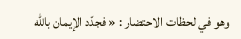وهو في لحظات الاحتضار : « فجدّد الإيمان باللّه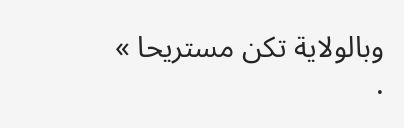وبالولاية تكن مستريحا » .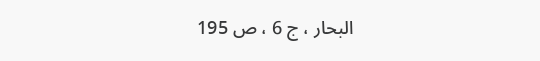البحار ، ج 6 ، ص 195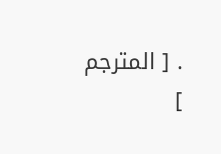. [ المترجم ]